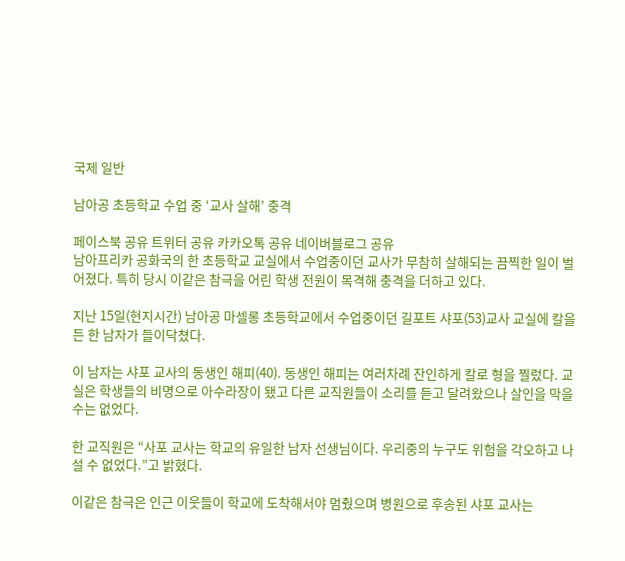국제 일반

남아공 초등학교 수업 중 ‘교사 살해’ 충격

페이스북 공유 트위터 공유 카카오톡 공유 네이버블로그 공유
남아프리카 공화국의 한 초등학교 교실에서 수업중이던 교사가 무참히 살해되는 끔찍한 일이 벌어졌다. 특히 당시 이같은 참극을 어린 학생 전원이 목격해 충격을 더하고 있다.

지난 15일(현지시간) 남아공 마셀롱 초등학교에서 수업중이던 길포트 샤포(53)교사 교실에 칼을 든 한 남자가 들이닥쳤다.

이 남자는 샤포 교사의 동생인 해피(40). 동생인 해피는 여러차례 잔인하게 칼로 형을 찔렀다. 교실은 학생들의 비명으로 아수라장이 됐고 다른 교직원들이 소리를 듣고 달려왔으나 살인을 막을 수는 없었다.

한 교직원은 “사포 교사는 학교의 유일한 남자 선생님이다. 우리중의 누구도 위험을 각오하고 나설 수 없었다.”고 밝혔다.

이같은 참극은 인근 이웃들이 학교에 도착해서야 멈췄으며 병원으로 후송된 샤포 교사는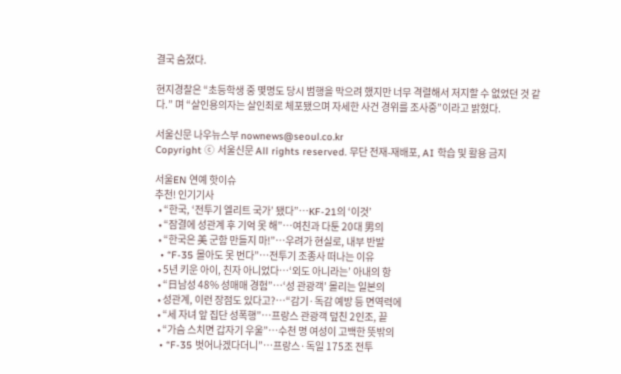결국 숨졌다.

현지경찰은 “초등학생 중 몇명도 당시 범행을 막으려 했지만 너무 격렬해서 저지할 수 없었던 것 같다.” 며 “살인용의자는 살인죄로 체포됐으며 자세한 사건 경위를 조사중”이라고 밝혔다.

서울신문 나우뉴스부 nownews@seoul.co.kr
Copyright ⓒ 서울신문 All rights reserved. 무단 전재-재배포, AI 학습 및 활용 금지

서울EN 연예 핫이슈
추천! 인기기사
  • “한국, ‘전투기 엘리트 국가’ 됐다”…KF-21의 ‘이것’
  • “잠결에 성관계 후 기억 못 해”…여친과 다툰 20대 男의
  • “한국은 美 군함 만들지 마!”…우려가 현실로, 내부 반발
  • “F-35 몰아도 못 번다”…전투기 조종사 떠나는 이유
  • 5년 키운 아이, 친자 아니었다…‘외도 아니라는’ 아내의 항
  • “日남성 48% 성매매 경험”…‘성 관광객’ 몰리는 일본의
  • 성관계, 이런 장점도 있다고?…“감기·독감 예방 등 면역력에
  • “세 자녀 앞 집단 성폭행”…프랑스 관광객 덮친 2인조, 끝
  • “가슴 스치면 갑자기 우울”…수천 명 여성이 고백한 뜻밖의
  • “F-35 벗어나겠다더니”…프랑스·독일 175조 전투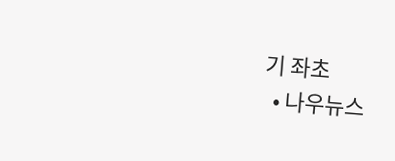기 좌초
  • 나우뉴스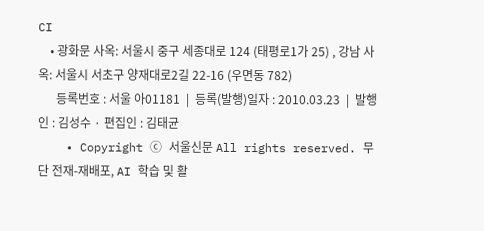CI
    • 광화문 사옥: 서울시 중구 세종대로 124 (태평로1가 25) , 강남 사옥: 서울시 서초구 양재대로2길 22-16 (우면동 782)
      등록번호 : 서울 아01181  |  등록(발행)일자 : 2010.03.23  |  발행인 : 김성수 · 편집인 : 김태균
    • Copyright ⓒ 서울신문 All rights reserved. 무단 전재-재배포, AI 학습 및 활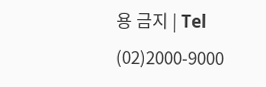용 금지 | Tel (02)2000-9000